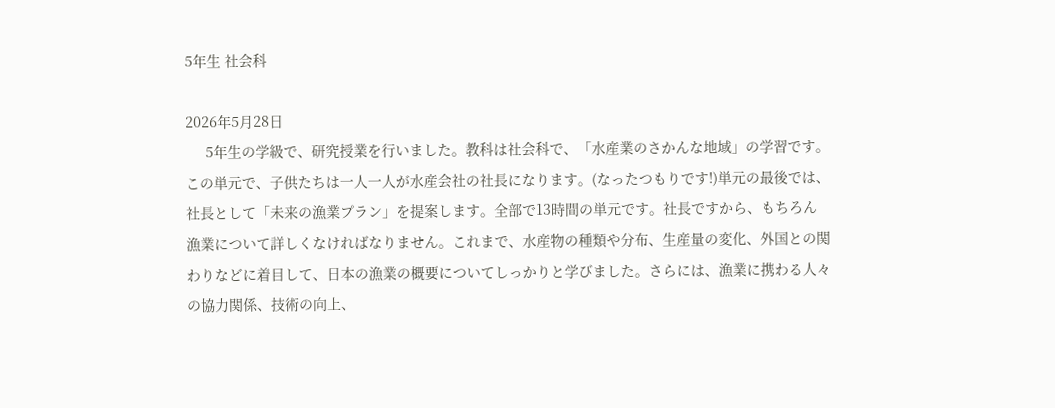5年生 社会科

2026年5月28日
     5年生の学級で、研究授業を行いました。教科は社会科で、「水産業のさかんな地域」の学習です。この単元で、子供たちは一人一人が水産会社の社長になります。(なったつもりです!)単元の最後では、社長として「未来の漁業プラン」を提案します。全部で13時間の単元です。社長ですから、もちろん漁業について詳しくなければなりません。これまで、水産物の種類や分布、生産量の変化、外国との関わりなどに着目して、日本の漁業の概要についてしっかりと学びました。さらには、漁業に携わる人々の協力関係、技術の向上、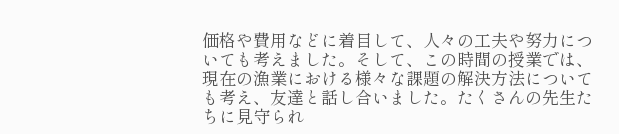価格や費用などに着目して、人々の工夫や努力についても考えました。そして、この時間の授業では、現在の漁業における様々な課題の解決方法についても考え、友達と話し合いました。たくさんの先生たちに見守られ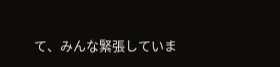て、みんな緊張していま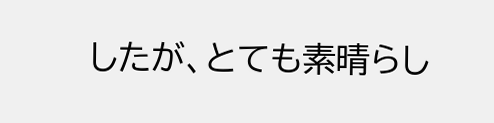したが、とても素晴らし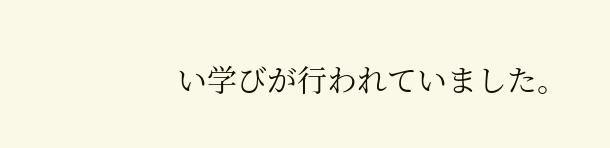い学びが行われていました。